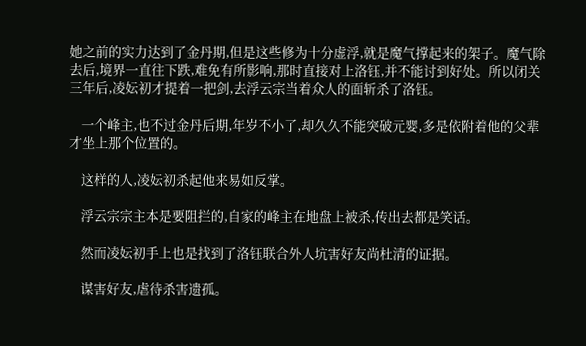她之前的实力达到了金丹期,但是这些修为十分虚浮,就是魔气撑起来的架子。魔气除去后,境界一直往下跌,难免有所影响,那时直接对上洛钰,并不能讨到好处。所以闭关三年后,凌妘初才提着一把剑,去浮云宗当着众人的面斩杀了洛钰。

    一个峰主,也不过金丹后期,年岁不小了,却久久不能突破元婴,多是依附着他的父辈才坐上那个位置的。

    这样的人,凌妘初杀起他来易如反掌。

    浮云宗宗主本是要阻拦的,自家的峰主在地盘上被杀,传出去都是笑话。

    然而凌妘初手上也是找到了洛钰联合外人坑害好友尚杜清的证据。

    谋害好友,虐待杀害遗孤。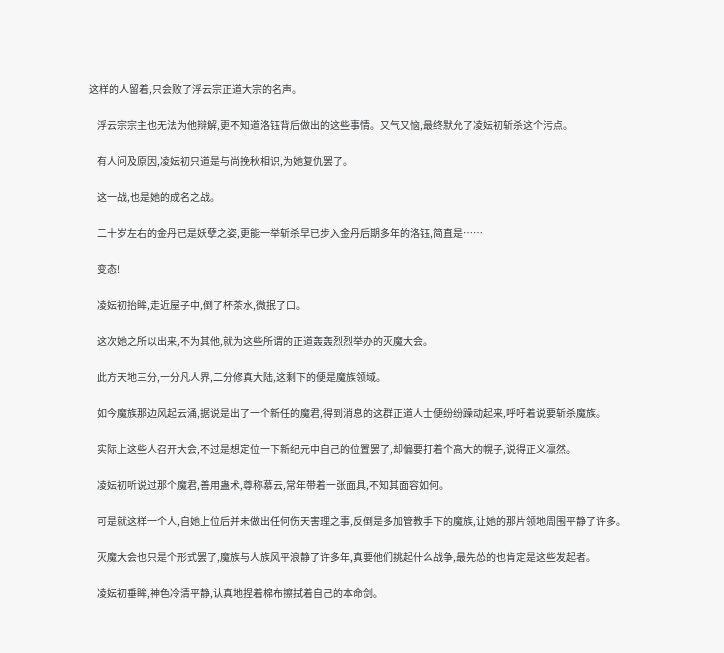这样的人留着,只会败了浮云宗正道大宗的名声。

    浮云宗宗主也无法为他辩解,更不知道洛钰背后做出的这些事情。又气又恼,最终默允了凌妘初斩杀这个污点。

    有人问及原因,凌妘初只道是与尚挽秋相识,为她复仇罢了。

    这一战,也是她的成名之战。

    二十岁左右的金丹已是妖孽之姿,更能一举斩杀早已步入金丹后期多年的洛钰,简直是……

    变态!

    凌妘初抬眸,走近屋子中,倒了杯茶水,微抿了口。

    这次她之所以出来,不为其他,就为这些所谓的正道轰轰烈烈举办的灭魔大会。

    此方天地三分,一分凡人界,二分修真大陆,这剩下的便是魔族领域。

    如今魔族那边风起云涌,据说是出了一个新任的魔君,得到消息的这群正道人士便纷纷躁动起来,呼吁着说要斩杀魔族。

    实际上这些人召开大会,不过是想定位一下新纪元中自己的位置罢了,却偏要打着个高大的幌子,说得正义凛然。

    凌妘初听说过那个魔君,善用蛊术,尊称慕云,常年带着一张面具,不知其面容如何。

    可是就这样一个人,自她上位后并未做出任何伤天害理之事,反倒是多加管教手下的魔族,让她的那片领地周围平静了许多。

    灭魔大会也只是个形式罢了,魔族与人族风平浪静了许多年,真要他们挑起什么战争,最先怂的也肯定是这些发起者。

    凌妘初垂眸,神色冷清平静,认真地捏着棉布擦拭着自己的本命剑。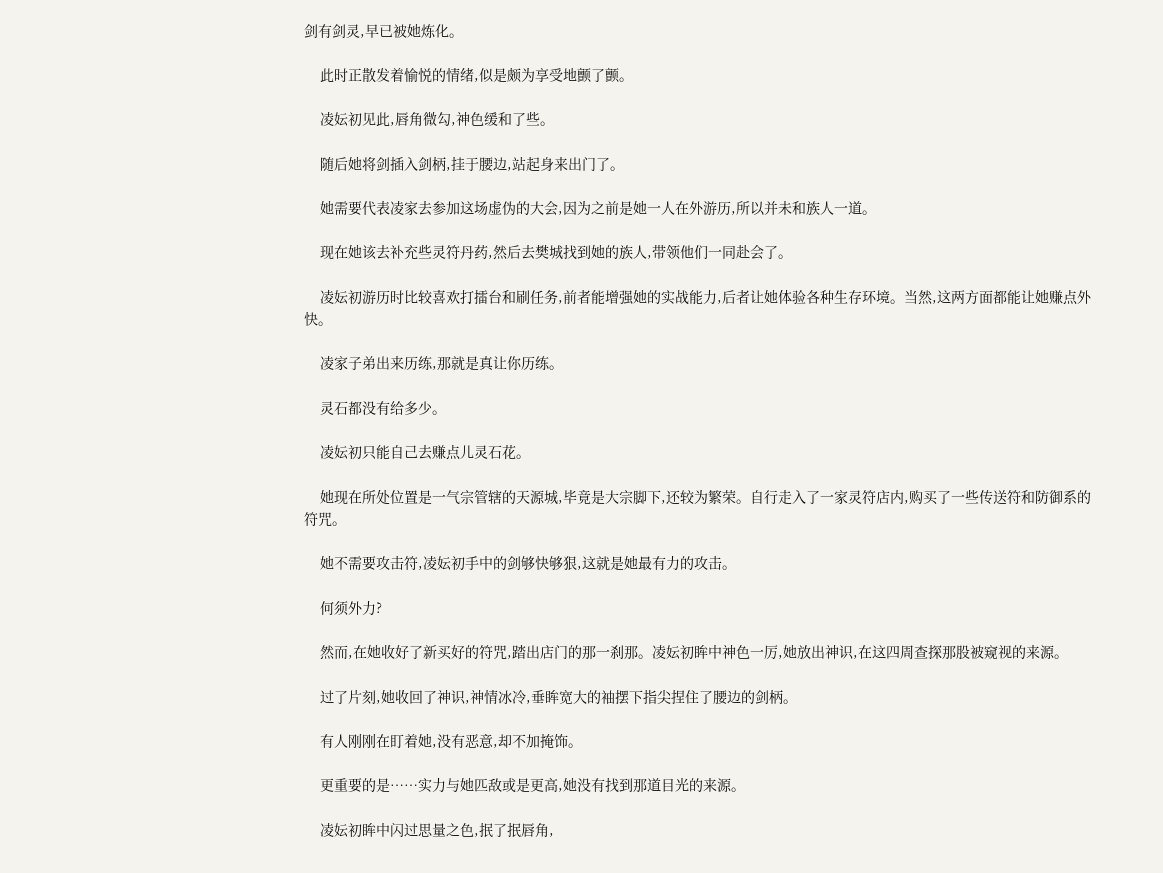剑有剑灵,早已被她炼化。

    此时正散发着愉悦的情绪,似是颇为享受地颤了颤。

    凌妘初见此,唇角微勾,神色缓和了些。

    随后她将剑插入剑柄,挂于腰边,站起身来出门了。

    她需要代表凌家去参加这场虚伪的大会,因为之前是她一人在外游历,所以并未和族人一道。

    现在她该去补充些灵符丹药,然后去樊城找到她的族人,带领他们一同赴会了。

    凌妘初游历时比较喜欢打擂台和刷任务,前者能增强她的实战能力,后者让她体验各种生存环境。当然,这两方面都能让她赚点外快。

    凌家子弟出来历练,那就是真让你历练。

    灵石都没有给多少。

    凌妘初只能自己去赚点儿灵石花。

    她现在所处位置是一气宗管辖的天源城,毕竟是大宗脚下,还较为繁荣。自行走入了一家灵符店内,购买了一些传送符和防御系的符咒。

    她不需要攻击符,凌妘初手中的剑够快够狠,这就是她最有力的攻击。

    何须外力?

    然而,在她收好了新买好的符咒,踏出店门的那一刹那。凌妘初眸中神色一厉,她放出神识,在这四周查探那股被窥视的来源。

    过了片刻,她收回了神识,神情冰冷,垂眸宽大的袖摆下指尖捏住了腰边的剑柄。

    有人刚刚在盯着她,没有恶意,却不加掩饰。

    更重要的是……实力与她匹敌或是更高,她没有找到那道目光的来源。

    凌妘初眸中闪过思量之色,抿了抿唇角,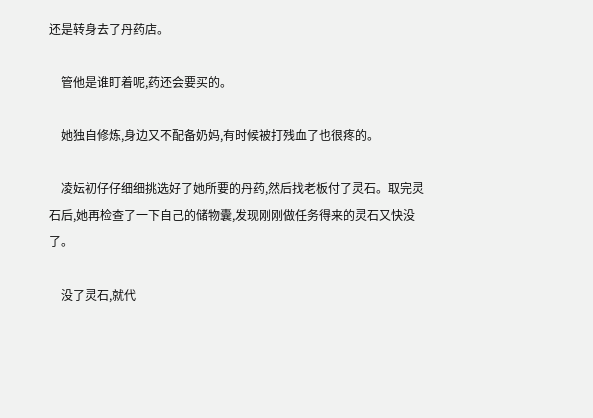还是转身去了丹药店。

    管他是谁盯着呢,药还会要买的。

    她独自修炼,身边又不配备奶妈,有时候被打残血了也很疼的。

    凌妘初仔仔细细挑选好了她所要的丹药,然后找老板付了灵石。取完灵石后,她再检查了一下自己的储物囊,发现刚刚做任务得来的灵石又快没了。

    没了灵石,就代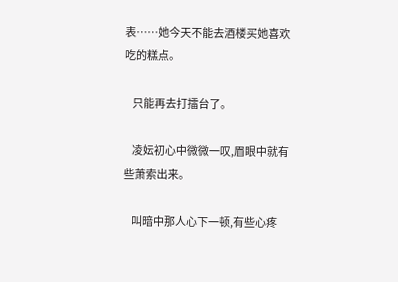表……她今天不能去酒楼买她喜欢吃的糕点。

    只能再去打擂台了。

    凌妘初心中微微一叹,眉眼中就有些萧索出来。

    叫暗中那人心下一顿,有些心疼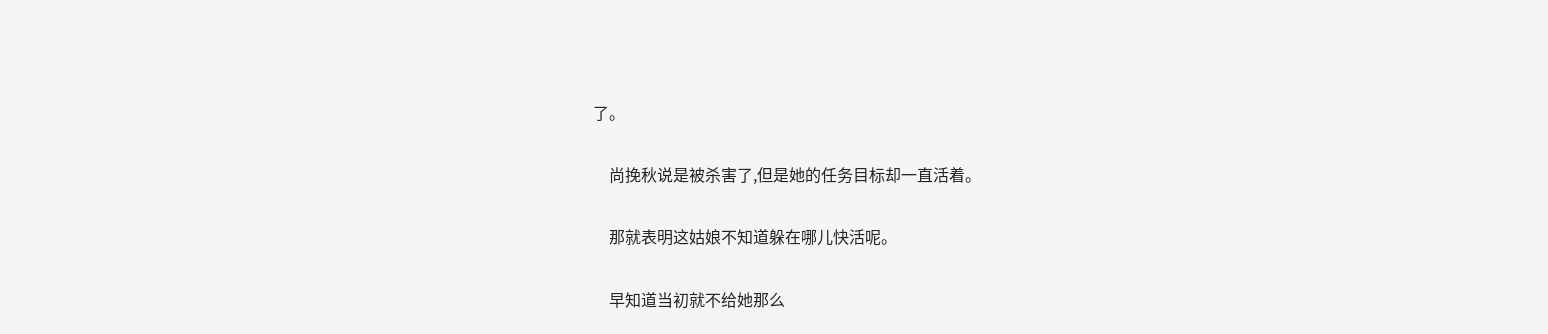了。

    尚挽秋说是被杀害了,但是她的任务目标却一直活着。

    那就表明这姑娘不知道躲在哪儿快活呢。

    早知道当初就不给她那么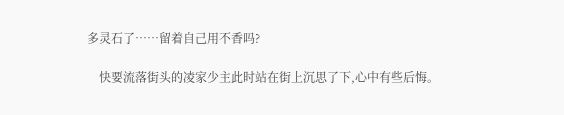多灵石了……留着自己用不香吗?

    快要流落街头的凌家少主此时站在街上沉思了下,心中有些后悔。